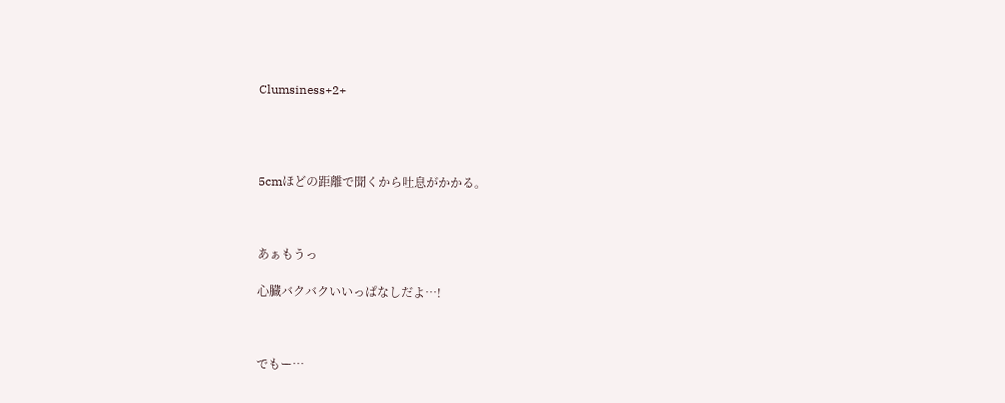Clumsiness+2+




5cmほどの距離で聞くから吐息がかかる。



あぁもうっ

心臓バクバクいいっぱなしだよ…!



でもー…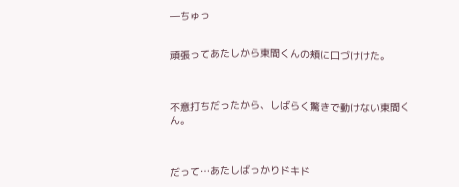―ちゅっ


頑張ってあたしから東間くんの頬に口づけけた。



不意打ちだったから、しばらく驚きで動けない東間くん。



だって…あたしばっかりドキド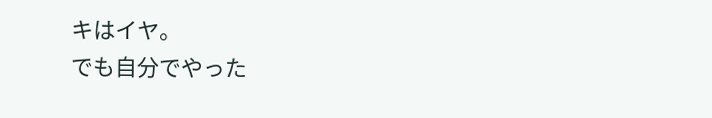キはイヤ。
でも自分でやった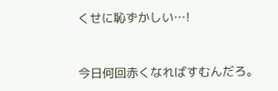くせに恥ずかしい…!


今日何回赤くなればすむんだろ。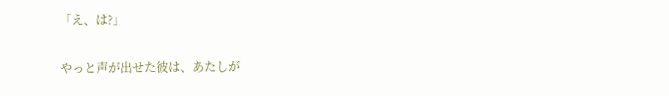「え、は?」


やっと声が出せた彼は、あたしが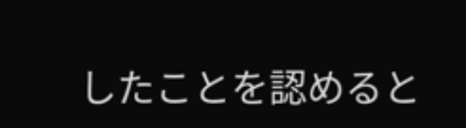したことを認めると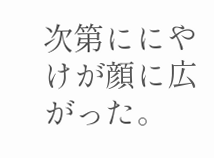次第ににやけが顔に広がった。